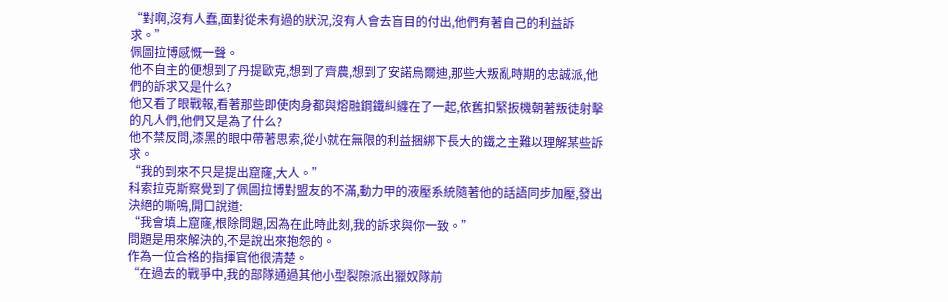“對啊,沒有人蠢,面對從未有過的狀況,沒有人會去盲目的付出,他們有著自己的利益訴求。”
佩圖拉博感慨一聲。
他不自主的便想到了丹提歐克,想到了齊農,想到了安諾烏爾迪,那些大叛亂時期的忠誠派,他們的訴求又是什么?
他又看了眼戰報,看著那些即使肉身都與熔融鋼鐵糾纏在了一起,依舊扣緊扳機朝著叛徒射擊的凡人們,他們又是為了什么?
他不禁反問,漆黑的眼中帶著思索,從小就在無限的利益捆綁下長大的鐵之主難以理解某些訴求。
“我的到來不只是提出窟窿,大人。”
科索拉克斯察覺到了佩圖拉博對盟友的不滿,動力甲的液壓系統隨著他的話語同步加壓,發出決絕的嘶鳴,開口說道:
“我會填上窟窿,根除問題,因為在此時此刻,我的訴求與你一致。”
問題是用來解決的,不是說出來抱怨的。
作為一位合格的指揮官他很清楚。
“在過去的戰爭中,我的部隊通過其他小型裂隙派出獵奴隊前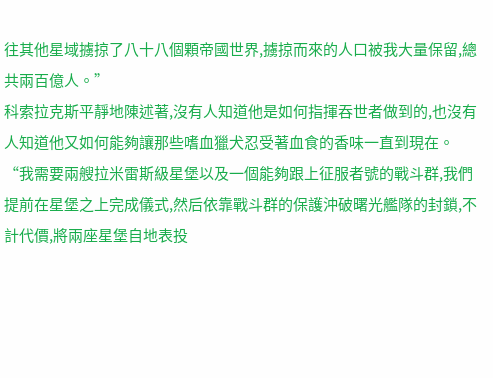往其他星域擄掠了八十八個顆帝國世界,擄掠而來的人口被我大量保留,總共兩百億人。”
科索拉克斯平靜地陳述著,沒有人知道他是如何指揮吞世者做到的,也沒有人知道他又如何能夠讓那些嗜血獵犬忍受著血食的香味一直到現在。
“我需要兩艘拉米雷斯級星堡以及一個能夠跟上征服者號的戰斗群,我們提前在星堡之上完成儀式,然后依靠戰斗群的保護沖破曙光艦隊的封鎖,不計代價,將兩座星堡自地表投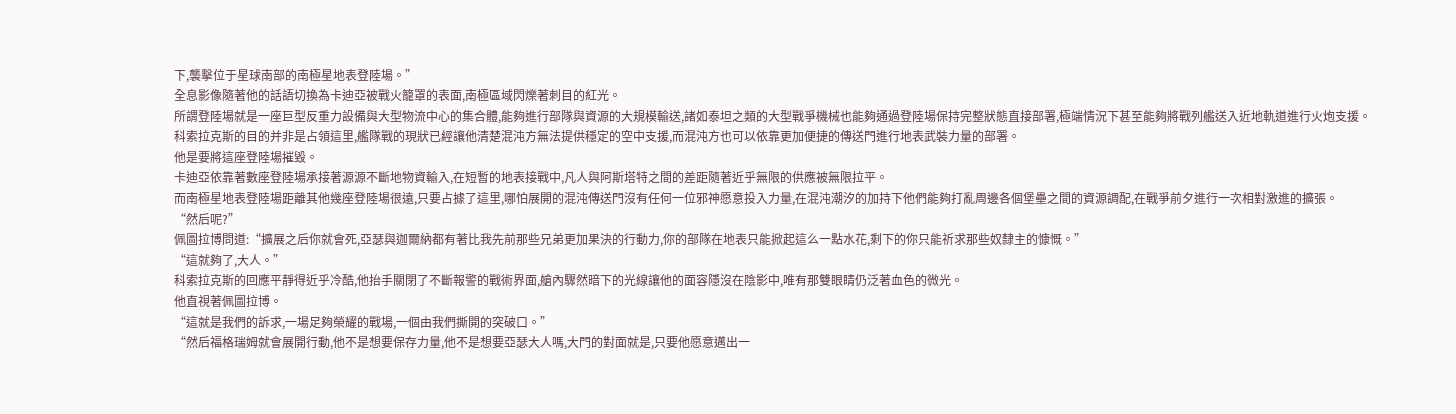下,襲擊位于星球南部的南極星地表登陸場。”
全息影像隨著他的話語切換為卡迪亞被戰火籠罩的表面,南極區域閃爍著刺目的紅光。
所謂登陸場就是一座巨型反重力設備與大型物流中心的集合體,能夠進行部隊與資源的大規模輸送,諸如泰坦之類的大型戰爭機械也能夠通過登陸場保持完整狀態直接部署,極端情況下甚至能夠將戰列艦送入近地軌道進行火炮支援。
科索拉克斯的目的并非是占領這里,艦隊戰的現狀已經讓他清楚混沌方無法提供穩定的空中支援,而混沌方也可以依靠更加便捷的傳送門進行地表武裝力量的部署。
他是要將這座登陸場摧毀。
卡迪亞依靠著數座登陸場承接著源源不斷地物資輸入,在短暫的地表接戰中,凡人與阿斯塔特之間的差距隨著近乎無限的供應被無限拉平。
而南極星地表登陸場距離其他幾座登陸場很遠,只要占據了這里,哪怕展開的混沌傳送門沒有任何一位邪神愿意投入力量,在混沌潮汐的加持下他們能夠打亂周邊各個堡壘之間的資源調配,在戰爭前夕進行一次相對激進的擴張。
“然后呢?”
佩圖拉博問道:“擴展之后你就會死,亞瑟與迦爾納都有著比我先前那些兄弟更加果決的行動力,你的部隊在地表只能掀起這么一點水花,剩下的你只能祈求那些奴隸主的慷慨。”
“這就夠了,大人。”
科索拉克斯的回應平靜得近乎冷酷,他抬手關閉了不斷報警的戰術界面,艙內驟然暗下的光線讓他的面容隱沒在陰影中,唯有那雙眼睛仍泛著血色的微光。
他直視著佩圖拉博。
“這就是我們的訴求,一場足夠榮耀的戰場,一個由我們撕開的突破口。”
“然后福格瑞姆就會展開行動,他不是想要保存力量,他不是想要亞瑟大人嗎,大門的對面就是,只要他愿意邁出一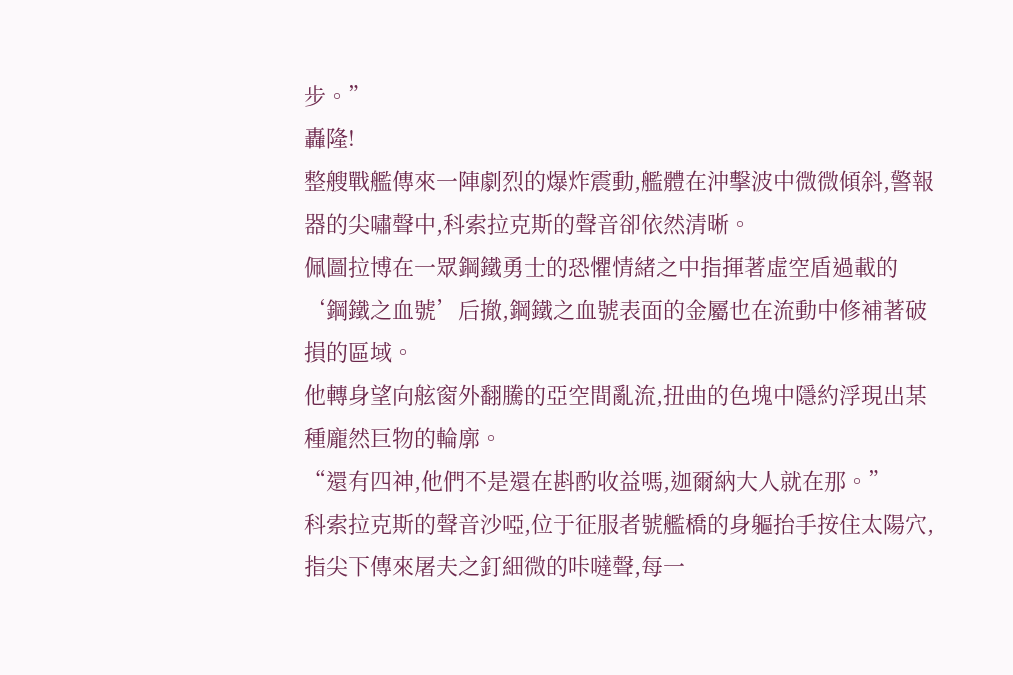步。”
轟隆!
整艘戰艦傳來一陣劇烈的爆炸震動,艦體在沖擊波中微微傾斜,警報器的尖嘯聲中,科索拉克斯的聲音卻依然清晰。
佩圖拉博在一眾鋼鐵勇士的恐懼情緒之中指揮著虛空盾過載的‘鋼鐵之血號’后撤,鋼鐵之血號表面的金屬也在流動中修補著破損的區域。
他轉身望向舷窗外翻騰的亞空間亂流,扭曲的色塊中隱約浮現出某種龐然巨物的輪廓。
“還有四神,他們不是還在斟酌收益嗎,迦爾納大人就在那。”
科索拉克斯的聲音沙啞,位于征服者號艦橋的身軀抬手按住太陽穴,指尖下傳來屠夫之釘細微的咔噠聲,每一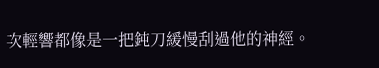次輕響都像是一把鈍刀緩慢刮過他的神經。